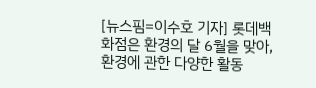[뉴스핌=이수호 기자] 롯데백화점은 환경의 달 6월을 맞아, 환경에 관한 다양한 활동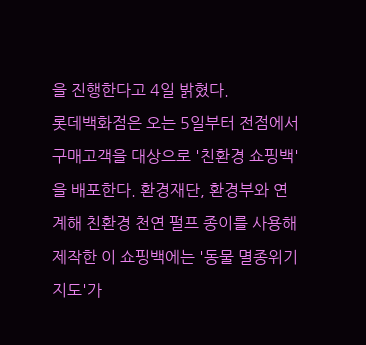을 진행한다고 4일 밝혔다.
롯데백화점은 오는 5일부터 전점에서 구매고객을 대상으로 '친환경 쇼핑백'을 배포한다. 환경재단, 환경부와 연계해 친환경 천연 펄프 종이를 사용해 제작한 이 쇼핑백에는 '동물 멸종위기 지도'가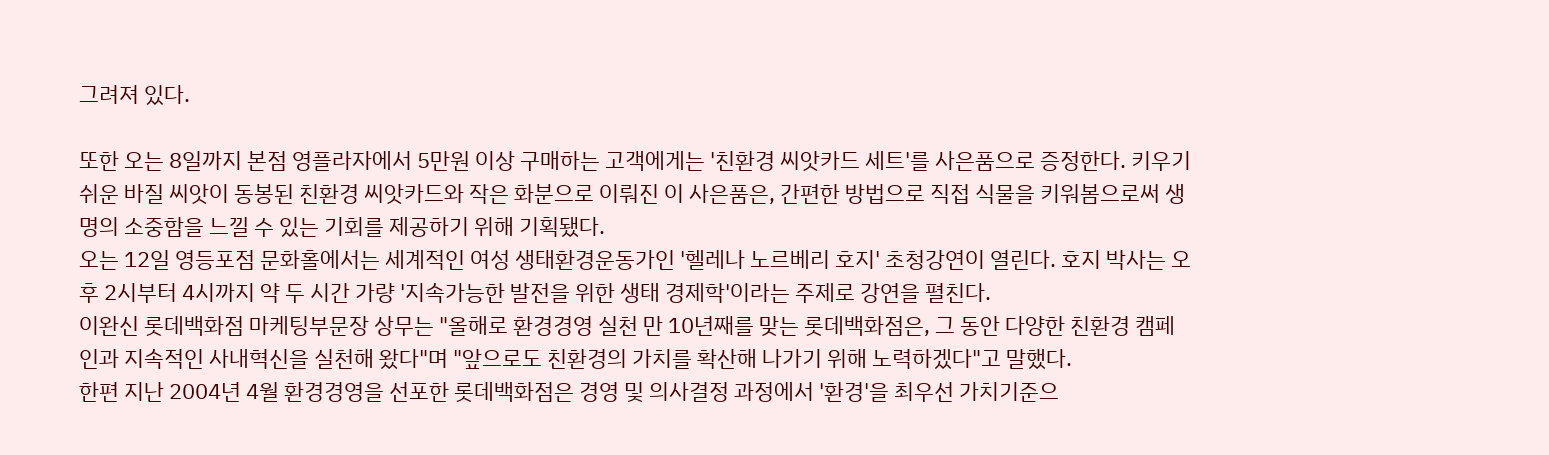그려져 있다.

또한 오는 8일까지 본점 영플라자에서 5만원 이상 구매하는 고객에게는 '친환경 씨앗카드 세트'를 사은품으로 증정한다. 키우기 쉬운 바질 씨앗이 동봉된 친환경 씨앗카드와 작은 화분으로 이뤄진 이 사은품은, 간편한 방법으로 직접 식물을 키워봄으로써 생명의 소중함을 느낄 수 있는 기회를 제공하기 위해 기획됐다.
오는 12일 영등포점 문화홀에서는 세계적인 여성 생태환경운동가인 '헬레나 노르베리 호지' 초청강연이 열린다. 호지 박사는 오후 2시부터 4시까지 약 두 시간 가량 '지속가능한 발전을 위한 생태 경제학'이라는 주제로 강연을 펼친다.
이완신 롯데백화점 마케팅부문장 상무는 "올해로 환경경영 실천 만 10년째를 맞는 롯데백화점은, 그 동안 다양한 친환경 캠페인과 지속적인 사내혁신을 실천해 왔다"며 "앞으로도 친환경의 가치를 확산해 나가기 위해 노력하겠다"고 말했다.
한편 지난 2004년 4월 환경경영을 선포한 롯데백화점은 경영 및 의사결정 과정에서 '환경'을 최우선 가치기준으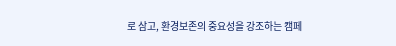로 삼고, 환경보존의 중요성을 강조하는 캠페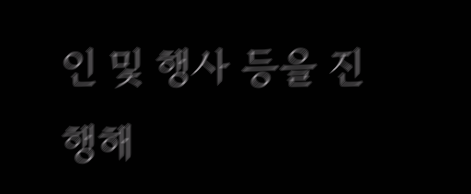인 및 행사 등을 진행해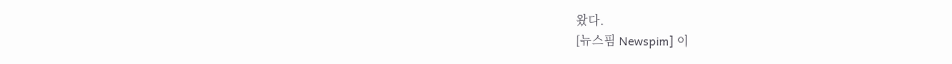왔다.
[뉴스핌 Newspim] 이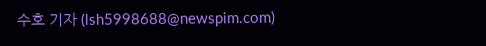수호 기자 (lsh5998688@newspim.com)